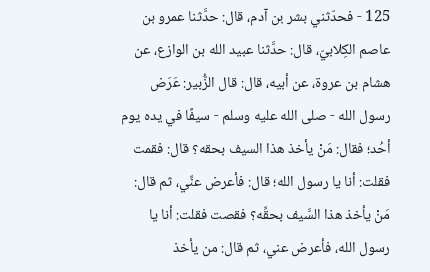125 - فحدّثني بشر بن آدم، قال: حدَّثنا عمرو بن عاصم الكِلابيّ، قال: حدَّثنا عبيد الله بن الوازع، عن هشام بن عروة، عن أبيه، قال: قال الزُّبير: عَرَض رسول الله - صلى الله عليه وسلم - سيفًا في يده يوم أحُد؛ فقال: مَنْ يأخذ هذا السيف بحقه؟ قال: فقمت فقلت: أنا يا رسول الله؛ قال: فأعرض عنِّي، ثم قال: مَنْ يأخذ هذا السَّيف بحقِّه؟ فقصت فقلت: أنا يا رسول الله، فأعرض عني، ثم قال: من يأخذ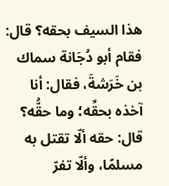هذا السيف بحقه؟ قال: فقام أبو دُجَانة سماك بن خَرَشةَ، فقال: أنا آخذه بحقِّه؛ وما حقُّه؟ قال: حقه ألّا تقتل به مسلمًا، وألّا تفرّ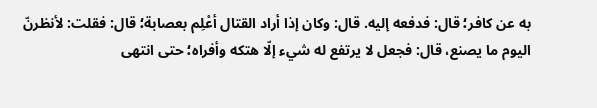به عن كافر؛ قال: فدفعه إليه. قال: وكان إذا أراد القتال أعْلِم بعصابة؛ قال: فقلت: لأنظرنّ اليوم ما يصنع، قال: فجعل لا يرتفع له شيء إلّا هتكه وأفراه؛ حتى انتهى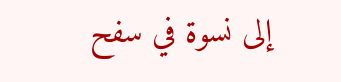إلى نسوة في سفح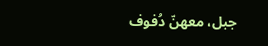جبل، معهنّ دُفوف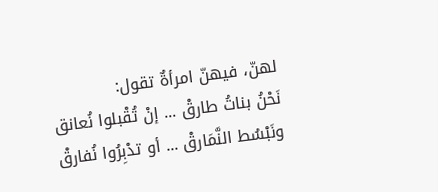لهنّ، فيهنّ امرأةٌ تقول:
نَحْنُ بناتُ طارقْ ... إنْ تُقْبلوا نُعانق
ونَبْسُط النَّمَارقْ ... أو تدْبِرُوا نُفارقْ